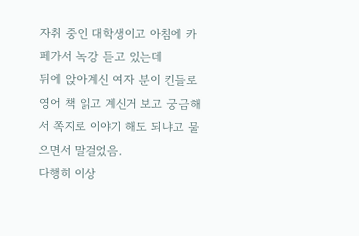자취 중인 대학생이고 아침에 카페가서 녹강 듣고 있는데
뒤에 앉아계신 여자 분이 킨들로 영어 책 읽고 계신거 보고 궁금해서 쪽지로 이야기 해도 되냐고 물으면서 말걸었음.
다행히 이상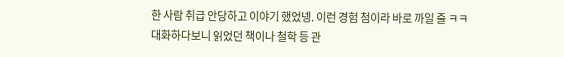한 사람 취급 안당하고 이야기 했었넹. 이런 경험 첨이라 바로 까일 줄 ㅋㅋ
대화하다보니 읽었던 책이나 철학 등 관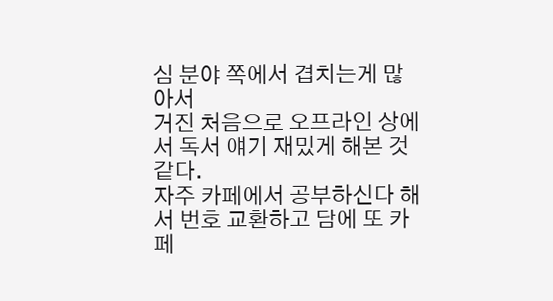심 분야 쪽에서 겹치는게 많아서
거진 처음으로 오프라인 상에서 독서 얘기 재밌게 해본 것 같다.
자주 카페에서 공부하신다 해서 번호 교환하고 담에 또 카페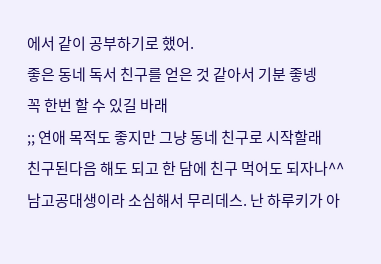에서 같이 공부하기로 했어.
좋은 동네 독서 친구를 얻은 것 같아서 기분 좋넹
꼭 한번 할 수 있길 바래
;; 연애 목적도 좋지만 그냥 동네 친구로 시작할래
친구된다음 해도 되고 한 담에 친구 먹어도 되자나^^
남고공대생이라 소심해서 무리데스. 난 하루키가 아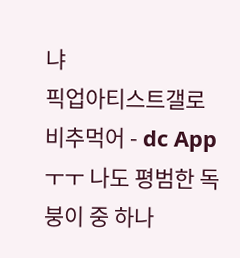냐
픽업아티스트갤로
비추먹어 - dc App
ㅜㅜ 나도 평범한 독붕이 중 하나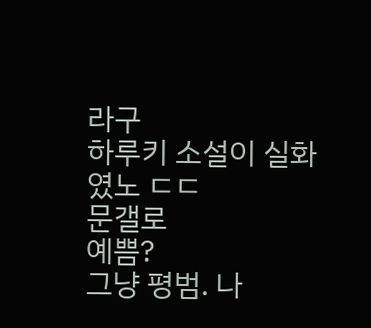라구
하루키 소설이 실화였노 ㄷㄷ
문갤로
예쁨?
그냥 평범. 나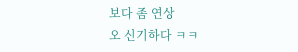보다 좀 연상
오 신기하다 ㅋㅋ